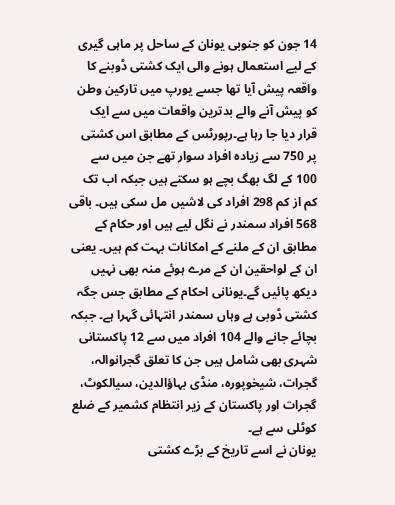14 جون کو جنوبی یونان کے ساحل پر ماہی گیری کے لیے استعمال ہونے والی ایک کشتی ڈوبنے کا واقعہ پیش آیا تھا جسے یورپ میں تارکین وطن کو پیش آنے والے بدترین واقعات میں سے ایک قرار دیا جا رہا ہے۔رپورٹس کے مطابق اس کشتی پر 750 سے زیادہ افراد سوار تھے جن میں سے 100 کے لگ بھگ بچے ہو سکتے ہیں جبکہ اب تک کم از کم 298 افراد کی لاشیں مل سکی ہیں۔ باقی 568 افراد سمندر نے نگل لیے ہیں اور حکام کے مطابق ان کے ملنے کے امکانات بہت کم ہیں۔ یعنی ان کے لواحقین ان کے مرے ہوئے منہ بھی نہیں دیکھ پائیں گے۔یونانی احکام کے مطابق جس جگہ کشتی ڈوبی ہے وہاں سمندر انتہائی گہرا ہے۔ جبکہ بچائے جانے والے 104 افراد میں سے 12 پاکستانی شہری بھی شامل ہیں جن کا تعلق گجرانوالہ، گجرات، شیخوپورہ، منڈی بہاؤالدین، سیالکوٹ، گجرات اور پاکستان کے زیر انتظام کشمیر کے ضلع کوٹلی سے ہے۔
یونان نے اسے تاریخ کے بڑے کشتی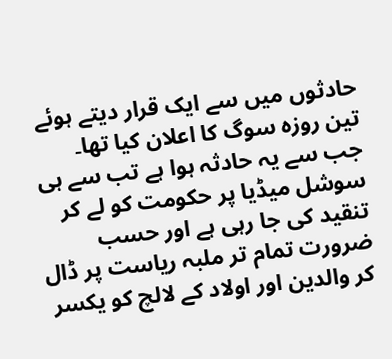حادثوں میں سے ایک قرار دیتے ہوئے تین روزہ سوگ کا اعلان کیا تھا۔
جب سے یہ حادثہ ہوا ہے تب سے ہی سوشل میڈیا پر حکومت کو لے کر تنقید کی جا رہی ہے اور حسب ضرورت تمام تر ملبہ ریاست پر ڈال کر والدین اور اولاد کے لالچ کو یکسر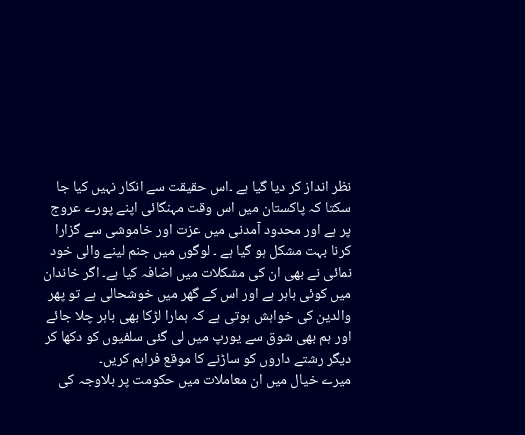نظر انداز کر دیا گیا ہے ۔اس حقیقت سے انکار نہیں کیا جا سکتا کہ پاکستان میں اس وقت مہنگائی اپنے پورے عروج پر ہے اور محدود آمدنی میں عزت اور خاموشی سے گزارا کرنا بہت مشکل ہو گیا ہے ۔ لوگوں میں جنم لینے والی خود نمائی نے بھی ان کی مشکلات میں اضافہ کیا ہے۔ اگر خاندان میں کوئی باہر ہے اور اس کے گھر میں خوشحالی ہے تو پھر والدین کی خواہش ہوتی ہے کہ ہمارا لڑکا بھی باہر چلا جائے اور ہم بھی شوق سے یورپ میں لی گئی سلفیوں کو دکھا کر دیگر رشتے داروں کو ساڑنے کا موقع فراہم کریں۔
میرے خیال میں ان معاملات میں حکومت پر بلاوجہ کی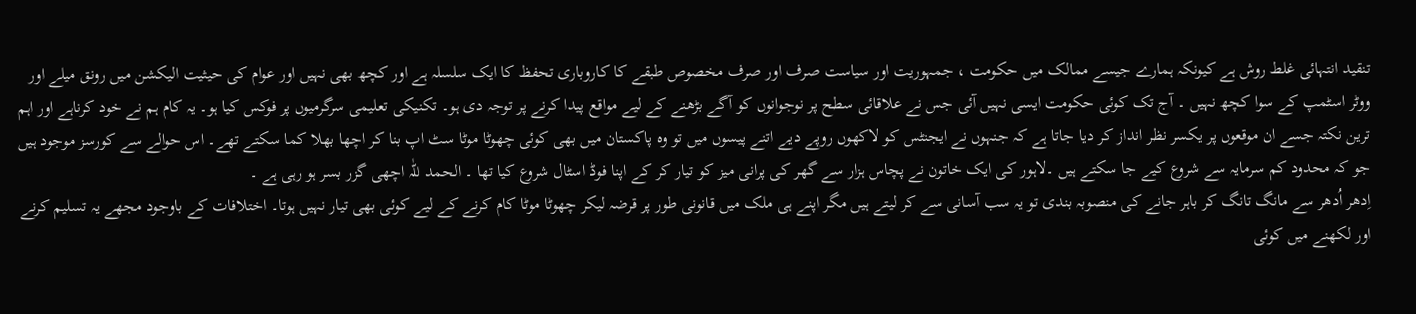تنقید انتہائی غلط روش ہے کیونکہ ہمارے جیسے ممالک میں حکومت ، جمہوریت اور سیاست صرف اور صرف مخصوص طبقے کا کاروباری تحفظ کا ایک سلسلہ ہے اور کچھ بھی نہیں اور عوام کی حیثیت الیکشن میں رونق میلے اور ووٹر اسٹمپ کے سوا کچھ نہیں ۔ آج تک کوئی حکومت ایسی نہیں آئی جس نے علاقائی سطح پر نوجوانوں کو آگے بڑھنے کے لیے مواقع پیدا کرنے پر توجہ دی ہو۔ تکنیکی تعلیمی سرگرمیوں پر فوکس کیا ہو۔ یہ کام ہم نے خود کرناہے اور اہم ترین نکتہ جسے ان موقعوں پر یکسر نظر انداز کر دیا جاتا ہے کہ جنہوں نے ایجنٹس کو لاکھوں روپے دیے اتنے پیسوں میں تو وہ پاکستان میں بھی کوئی چھوٹا موٹا سٹ اپ بنا کر اچھا بھلا کما سکتے تھے۔ اس حوالے سے کورسز موجود ہیں جو کہ محدود کم سرمایہ سے شروع کیے جا سکتے ہیں ۔لاہور کی ایک خاتون نے پچاس ہزار سے گھر کی پرانی میز کو تیار کر کے اپنا فوڈ اسٹال شروع کیا تھا ۔ الحمد للّٰہ اچھی گزر بسر ہو رہی ہے ۔
اِدھر اُدھر سے مانگ تانگ کر باہر جانے کی منصوبہ بندی تو یہ سب آسانی سے کر لیتے ہیں مگر اپنے ہی ملک میں قانونی طور پر قرضہ لیکر چھوٹا موٹا کام کرنے کے لیے کوئی بھی تیار نہیں ہوتا۔ اختلافات کے باوجود مجھے یہ تسلیم کرنے اور لکھنے میں کوئی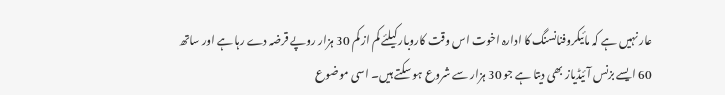عار نہیں ہے کہ مائیکروفنانسنگ کا ادارہ اخوت اس وقت کاروبار کیلئے کم از کم 30 ہزار روپے قرضہ دے رہا ہے اور ساتھ 60 ایسے بزنس آئیڈیاز بھی دیتا ہے جو 30 ہزار سے شروع ہو سکتے ہیں۔ اسی موضوع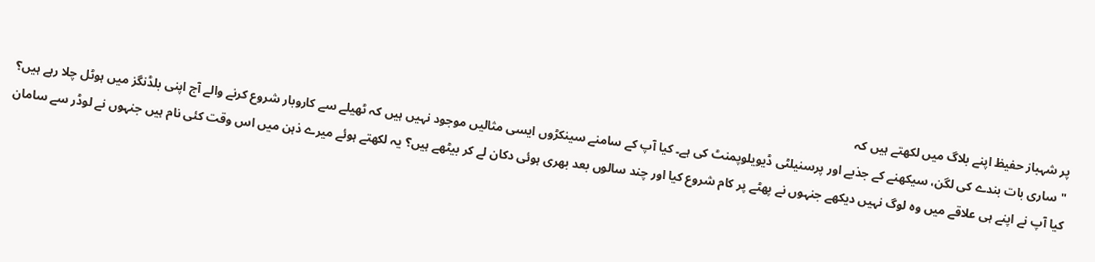پر شہباز حفیظ اپنے بلاگ میں لکھتے ہیں کہ
"ساری بات بندے کی لگن، سیکھنے کے جذبے اور پرسنیلٹی ڈیویلوپمنٹ کی ہے۔ کیا آپ کے سامنے سینکڑوں ایسی مثالیں موجود نہیں ہیں کہ ٹھیلے سے کاروبار شروع کرنے والے آج اپنی بلڈنگز میں ہوٹل چلا رہے ہیں؟ کیا آپ نے اپنے ہی علاقے میں وہ لوگ نہیں دیکھے جنہوں نے پھٹے پر کام شروع کیا اور چند سالوں بعد بھری ہوئی دکان لے کر بیٹھے ہیں؟ یہ لکھتے ہوئے میرے ذہن میں اس وقت کئی نام ہیں جنہوں نے لوڈر سے سامان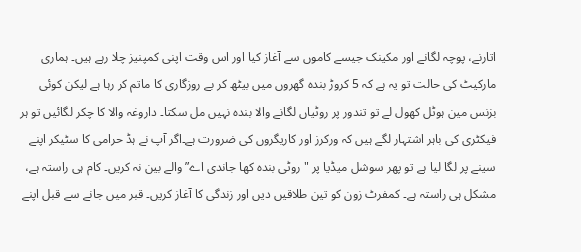اتارنے، پوچہ لگانے اور مکینک جیسے کاموں سے آغاز کیا اور اس وقت اپنی کمپنیز چلا رہے ہیں۔ ہماری مارکیٹ کی حالت تو یہ ہے کہ 5 کروڑ بندہ گھروں میں بیٹھ کر بے روزگاری کا ماتم کر رہا ہے لیکن کوئی بزنس مین ہوٹل کھول لے تو تندور پر روٹیاں لگانے والا بندہ نہیں مل سکتا۔ داروغہ والا کا چکر لگائیں تو ہر فیکٹری کی باہر اشتہار لگے ہیں کہ ورکرز اور کاریگروں کی ضرورت ہے۔اگر آپ نے ہڈ حرامی کا سٹیکر اپنے سینے پر لگا لیا ہے تو پھر سوشل میڈیا پر "روٹی بندہ کھا جاندی اے” والے بین نہ کریں۔ کام ہی راستہ ہے، مشکل ہی راستہ ہے۔ کمفرٹ زون کو تین طلاقیں دیں اور زندگی کا آغاز کریں۔ قبر میں جانے سے قبل اپنے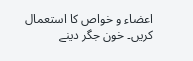اعضاء و خواص کا استعمال کریں۔ خون جگر دینے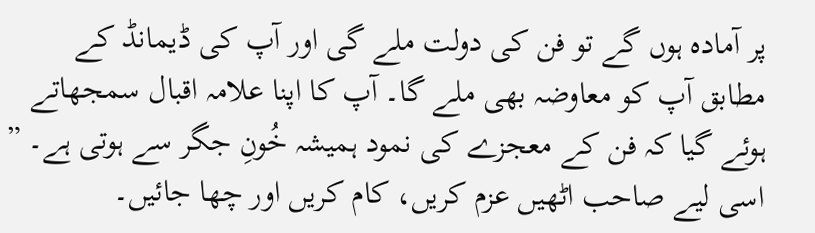پر آمادہ ہوں گے تو فن کی دولت ملے گی اور آپ کی ڈیمانڈ کے مطابق آپ کو معاوضہ بھی ملے گا۔ آپ کا اپنا علامہ اقبال سمجھاتے ہوئے گیا کہ فن کے معجزے کی نمود ہمیشہ خُونِ جگر سے ہوتی ہے۔ ”
اسی لیے صاحب اٹھیں عزم کریں، کام کریں اور چھا جائیں۔